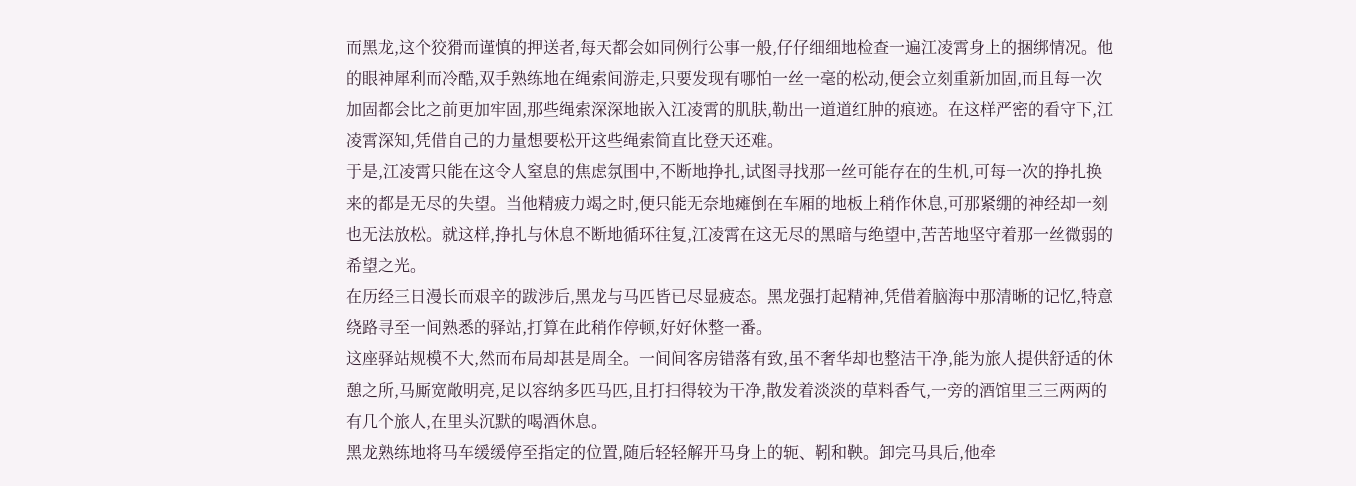而黑龙,这个狡猾而谨慎的押送者,每天都会如同例行公事一般,仔仔细细地检查一遍江凌霄身上的捆绑情况。他的眼神犀利而冷酷,双手熟练地在绳索间游走,只要发现有哪怕一丝一毫的松动,便会立刻重新加固,而且每一次加固都会比之前更加牢固,那些绳索深深地嵌入江凌霄的肌肤,勒出一道道红肿的痕迹。在这样严密的看守下,江凌霄深知,凭借自己的力量想要松开这些绳索简直比登天还难。
于是,江凌霄只能在这令人窒息的焦虑氛围中,不断地挣扎,试图寻找那一丝可能存在的生机,可每一次的挣扎换来的都是无尽的失望。当他精疲力竭之时,便只能无奈地瘫倒在车厢的地板上稍作休息,可那紧绷的神经却一刻也无法放松。就这样,挣扎与休息不断地循环往复,江凌霄在这无尽的黑暗与绝望中,苦苦地坚守着那一丝微弱的希望之光。
在历经三日漫长而艰辛的跋涉后,黑龙与马匹皆已尽显疲态。黑龙强打起精神,凭借着脑海中那清晰的记忆,特意绕路寻至一间熟悉的驿站,打算在此稍作停顿,好好休整一番。
这座驿站规模不大,然而布局却甚是周全。一间间客房错落有致,虽不奢华却也整洁干净,能为旅人提供舒适的休憩之所,马厮宽敞明亮,足以容纳多匹马匹,且打扫得较为干净,散发着淡淡的草料香气,一旁的酒馆里三三两两的有几个旅人,在里头沉默的喝酒休息。
黑龙熟练地将马车缓缓停至指定的位置,随后轻轻解开马身上的轭、靷和鞅。卸完马具后,他牵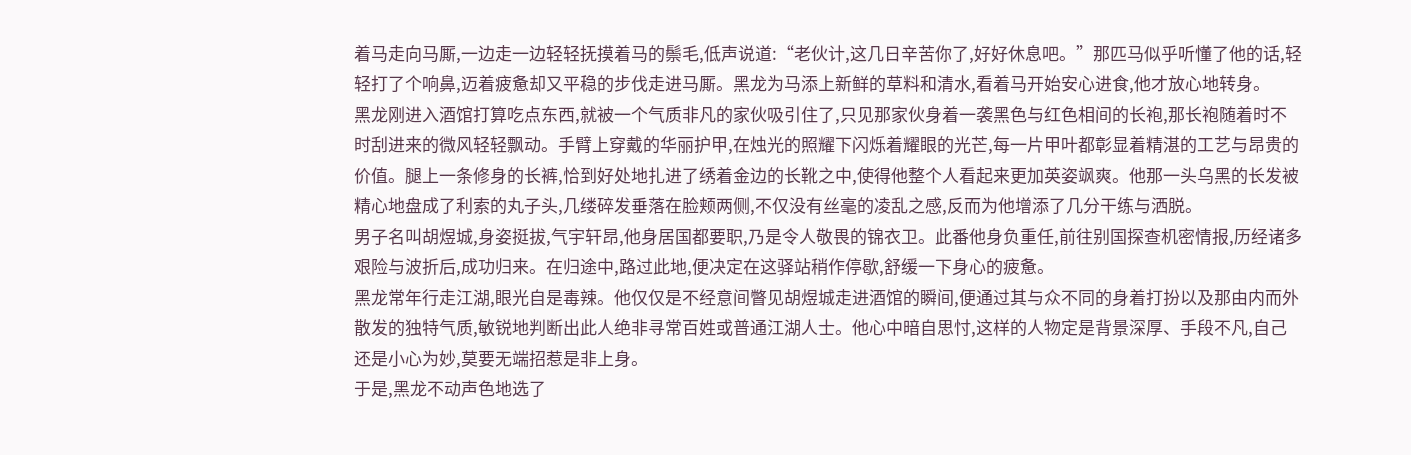着马走向马厮,一边走一边轻轻抚摸着马的鬃毛,低声说道:“老伙计,这几日辛苦你了,好好休息吧。”那匹马似乎听懂了他的话,轻轻打了个响鼻,迈着疲惫却又平稳的步伐走进马厮。黑龙为马添上新鲜的草料和清水,看着马开始安心进食,他才放心地转身。
黑龙刚进入酒馆打算吃点东西,就被一个气质非凡的家伙吸引住了,只见那家伙身着一袭黑色与红色相间的长袍,那长袍随着时不时刮进来的微风轻轻飘动。手臂上穿戴的华丽护甲,在烛光的照耀下闪烁着耀眼的光芒,每一片甲叶都彰显着精湛的工艺与昂贵的价值。腿上一条修身的长裤,恰到好处地扎进了绣着金边的长靴之中,使得他整个人看起来更加英姿飒爽。他那一头乌黑的长发被精心地盘成了利索的丸子头,几缕碎发垂落在脸颊两侧,不仅没有丝毫的凌乱之感,反而为他增添了几分干练与洒脱。
男子名叫胡煜城,身姿挺拔,气宇轩昂,他身居国都要职,乃是令人敬畏的锦衣卫。此番他身负重任,前往别国探查机密情报,历经诸多艰险与波折后,成功归来。在归途中,路过此地,便决定在这驿站稍作停歇,舒缓一下身心的疲惫。
黑龙常年行走江湖,眼光自是毒辣。他仅仅是不经意间瞥见胡煜城走进酒馆的瞬间,便通过其与众不同的身着打扮以及那由内而外散发的独特气质,敏锐地判断出此人绝非寻常百姓或普通江湖人士。他心中暗自思忖,这样的人物定是背景深厚、手段不凡,自己还是小心为妙,莫要无端招惹是非上身。
于是,黑龙不动声色地选了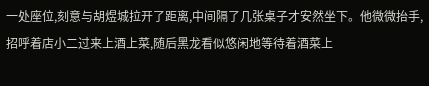一处座位,刻意与胡煜城拉开了距离,中间隔了几张桌子才安然坐下。他微微抬手,招呼着店小二过来上酒上菜,随后黑龙看似悠闲地等待着酒菜上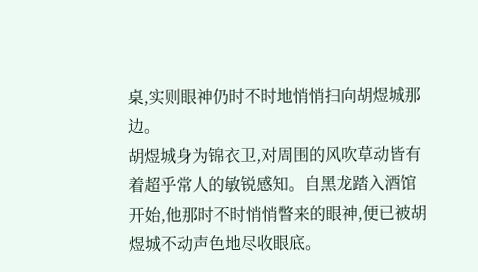桌,实则眼神仍时不时地悄悄扫向胡煜城那边。
胡煜城身为锦衣卫,对周围的风吹草动皆有着超乎常人的敏锐感知。自黑龙踏入酒馆开始,他那时不时悄悄瞥来的眼神,便已被胡煜城不动声色地尽收眼底。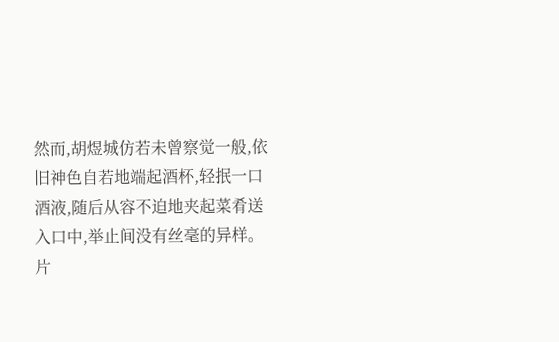然而,胡煜城仿若未曾察觉一般,依旧神色自若地端起酒杯,轻抿一口酒液,随后从容不迫地夹起菜肴送入口中,举止间没有丝毫的异样。
片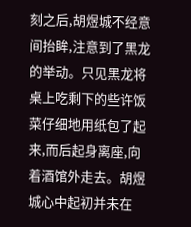刻之后,胡煜城不经意间抬眸,注意到了黑龙的举动。只见黑龙将桌上吃剩下的些许饭菜仔细地用纸包了起来,而后起身离座,向着酒馆外走去。胡煜城心中起初并未在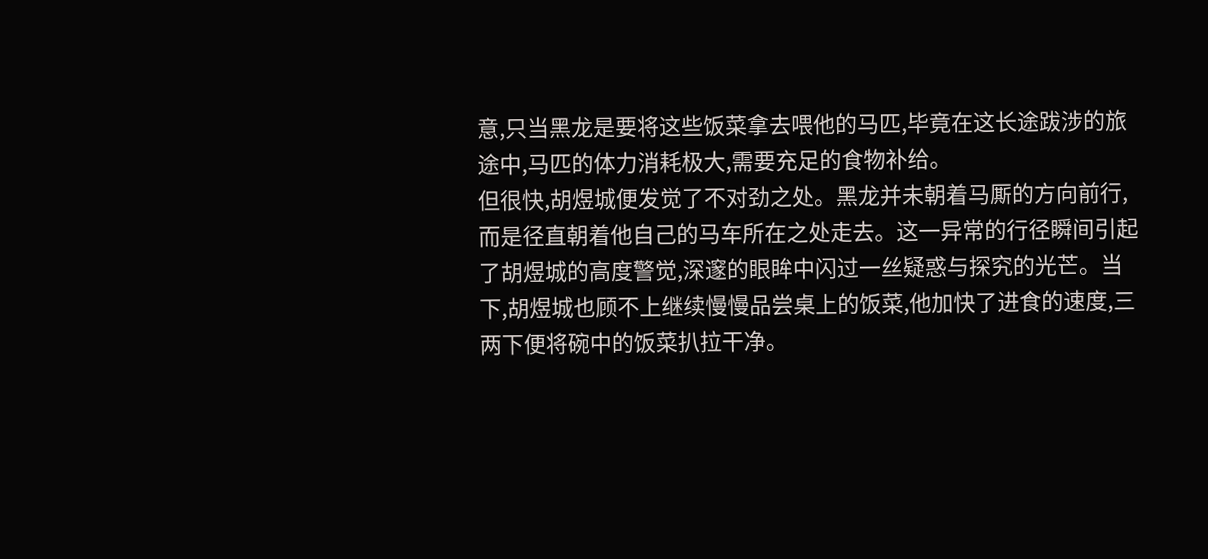意,只当黑龙是要将这些饭菜拿去喂他的马匹,毕竟在这长途跋涉的旅途中,马匹的体力消耗极大,需要充足的食物补给。
但很快,胡煜城便发觉了不对劲之处。黑龙并未朝着马厮的方向前行,而是径直朝着他自己的马车所在之处走去。这一异常的行径瞬间引起了胡煜城的高度警觉,深邃的眼眸中闪过一丝疑惑与探究的光芒。当下,胡煜城也顾不上继续慢慢品尝桌上的饭菜,他加快了进食的速度,三两下便将碗中的饭菜扒拉干净。